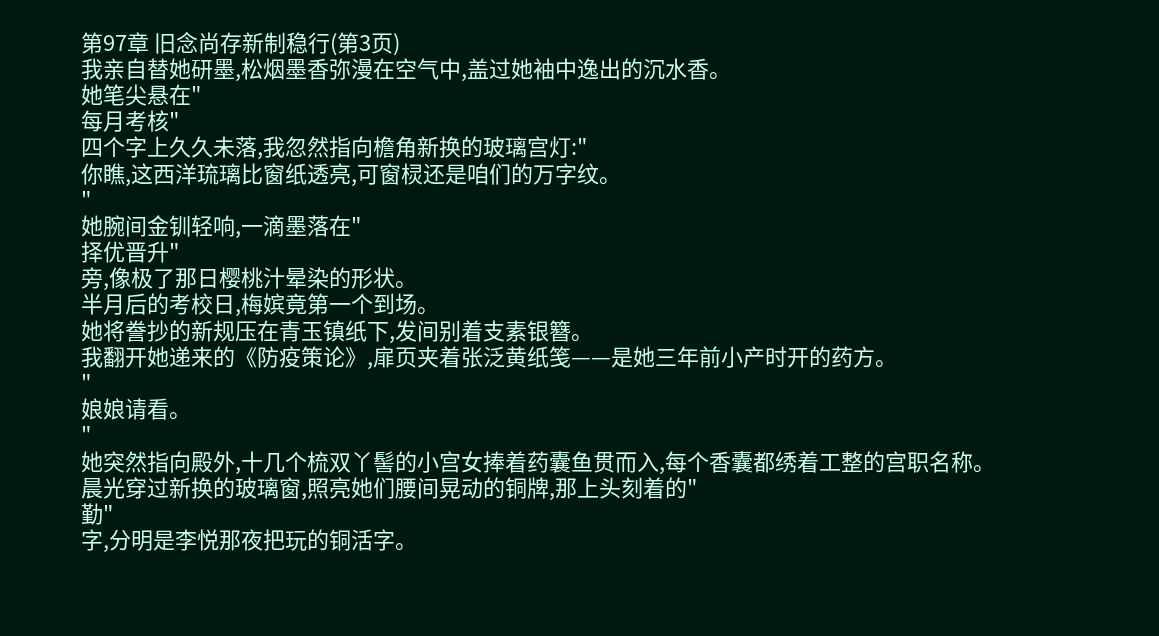第97章 旧念尚存新制稳行(第3页)
我亲自替她研墨,松烟墨香弥漫在空气中,盖过她袖中逸出的沉水香。
她笔尖悬在"
每月考核"
四个字上久久未落,我忽然指向檐角新换的玻璃宫灯:"
你瞧,这西洋琉璃比窗纸透亮,可窗棂还是咱们的万字纹。
"
她腕间金钏轻响,一滴墨落在"
择优晋升"
旁,像极了那日樱桃汁晕染的形状。
半月后的考校日,梅嫔竟第一个到场。
她将誊抄的新规压在青玉镇纸下,发间别着支素银簪。
我翻开她递来的《防疫策论》,扉页夹着张泛黄纸笺——是她三年前小产时开的药方。
"
娘娘请看。
"
她突然指向殿外,十几个梳双丫髻的小宫女捧着药囊鱼贯而入,每个香囊都绣着工整的宫职名称。
晨光穿过新换的玻璃窗,照亮她们腰间晃动的铜牌,那上头刻着的"
勤"
字,分明是李悦那夜把玩的铜活字。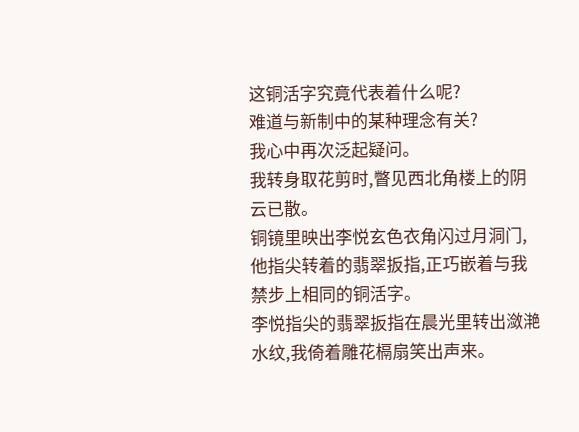这铜活字究竟代表着什么呢?
难道与新制中的某种理念有关?
我心中再次泛起疑问。
我转身取花剪时,瞥见西北角楼上的阴云已散。
铜镜里映出李悦玄色衣角闪过月洞门,他指尖转着的翡翠扳指,正巧嵌着与我禁步上相同的铜活字。
李悦指尖的翡翠扳指在晨光里转出潋滟水纹,我倚着雕花槅扇笑出声来。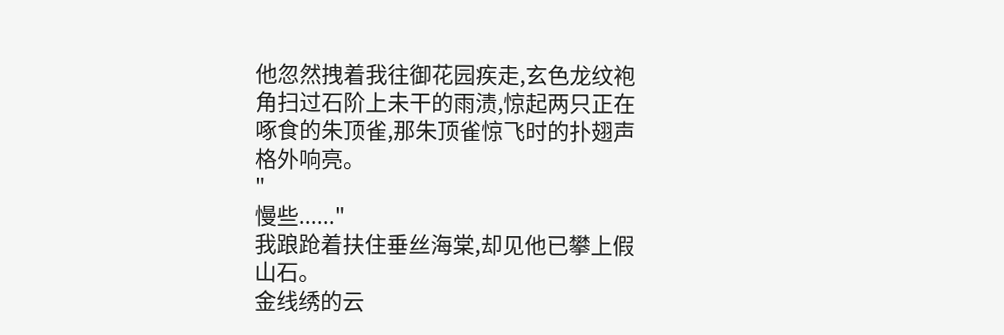他忽然拽着我往御花园疾走,玄色龙纹袍角扫过石阶上未干的雨渍,惊起两只正在啄食的朱顶雀,那朱顶雀惊飞时的扑翅声格外响亮。
"
慢些......"
我踉跄着扶住垂丝海棠,却见他已攀上假山石。
金线绣的云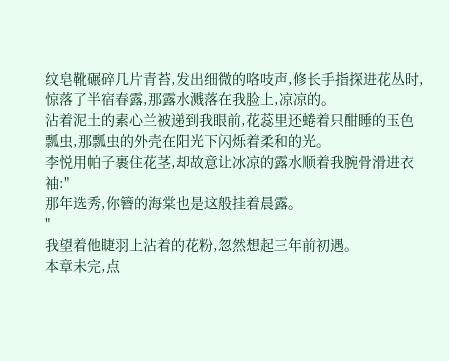纹皂靴碾碎几片青苔,发出细微的咯吱声,修长手指探进花丛时,惊落了半宿春露,那露水溅落在我脸上,凉凉的。
沾着泥土的素心兰被递到我眼前,花蕊里还蜷着只酣睡的玉色瓢虫,那瓢虫的外壳在阳光下闪烁着柔和的光。
李悦用帕子裹住花茎,却故意让冰凉的露水顺着我腕骨滑进衣袖:"
那年选秀,你簪的海棠也是这般挂着晨露。
"
我望着他睫羽上沾着的花粉,忽然想起三年前初遇。
本章未完,点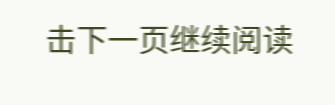击下一页继续阅读